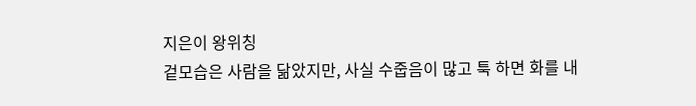지은이 왕위칭
겉모습은 사람을 닮았지만, 사실 수줍음이 많고 툭 하면 화를 내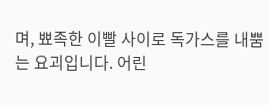며, 뾰족한 이빨 사이로 독가스를 내뿜는 요괴입니다. 어린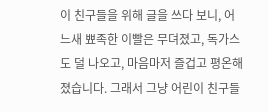이 친구들을 위해 글을 쓰다 보니, 어느새 뾰족한 이빨은 무뎌졌고, 독가스도 덜 나오고, 마음마저 즐겁고 평온해졌습니다. 그래서 그냥 어린이 친구들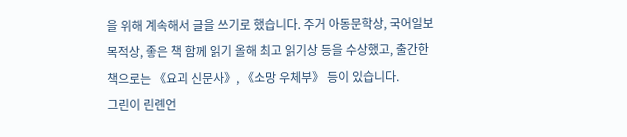을 위해 계속해서 글을 쓰기로 했습니다. 주거 아동문학상, 국어일보 목적상, 좋은 책 함께 읽기 올해 최고 읽기상 등을 수상했고, 출간한 책으로는 《요괴 신문사》, 《소망 우체부》 등이 있습니다.
그린이 린롄언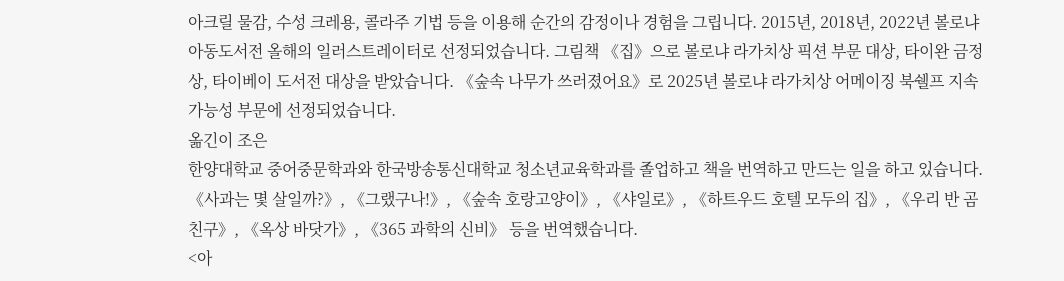아크릴 물감, 수성 크레용, 콜라주 기법 등을 이용해 순간의 감정이나 경험을 그립니다. 2015년, 2018년, 2022년 볼로냐 아동도서전 올해의 일러스트레이터로 선정되었습니다. 그림책 《집》으로 볼로냐 라가치상 픽션 부문 대상, 타이완 금정상, 타이베이 도서전 대상을 받았습니다. 《숲속 나무가 쓰러졌어요》로 2025년 볼로냐 라가치상 어메이징 북쉘프 지속가능성 부문에 선정되었습니다.
옮긴이 조은
한양대학교 중어중문학과와 한국방송통신대학교 청소년교육학과를 졸업하고 책을 번역하고 만드는 일을 하고 있습니다. 《사과는 몇 살일까?》, 《그랬구나!》, 《숲속 호랑고양이》, 《샤일로》, 《하트우드 호텔 모두의 집》, 《우리 반 곰 친구》, 《옥상 바닷가》, 《365 과학의 신비》 등을 번역했습니다.
<아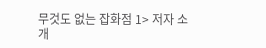무것도 없는 잡화점 1> 저자 소개